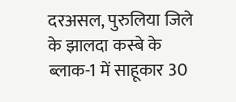दरअसल, पुरुलिया जिले के झालदा कस्बे के ब्लाक-1 में साहूकार 30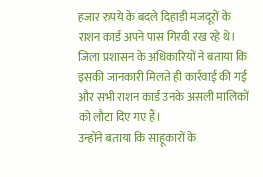हजार रुपये के बदले दिहाड़ी मजदूरों के राशन कार्ड अपने पास गिरवी रख रहे थे। जिला प्रशासन के अधिकारियों ने बताया कि इसकी जानकारी मिलते ही कार्रवाई की गई और सभी राशन कार्ड उनके असली मालिकों को लौटा दिए गए हैं।
उन्होंने बताया कि साहूकारों के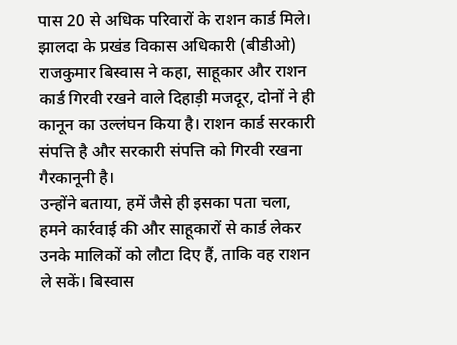पास 20 से अधिक परिवारों के राशन कार्ड मिले। झालदा के प्रखंड विकास अधिकारी (बीडीओ) राजकुमार बिस्वास ने कहा, साहूकार और राशन कार्ड गिरवी रखने वाले दिहाड़ी मजदूर, दोनों ने ही कानून का उल्लंघन किया है। राशन कार्ड सरकारी संपत्ति है और सरकारी संपत्ति को गिरवी रखना गैरकानूनी है।
उन्होंने बताया, हमें जैसे ही इसका पता चला, हमने कार्रवाई की और साहूकारों से कार्ड लेकर उनके मालिकों को लौटा दिए हैं, ताकि वह राशन ले सकें। बिस्वास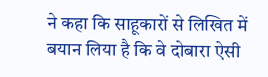ने कहा कि साहूकारों से लिखित में बयान लिया है कि वे दोबारा ऐसी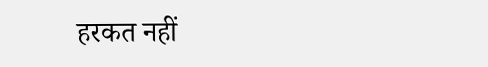हरकत नहीं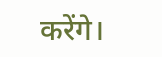करेंगे।